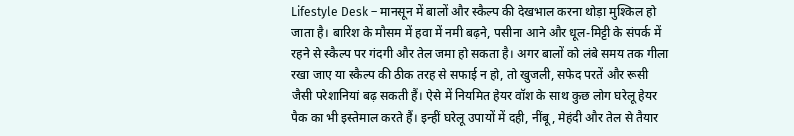Lifestyle Desk – मानसून में बालों और स्कैल्प की देखभाल करना थोड़ा मुश्किल हो जाता है। बारिश के मौसम में हवा में नमी बढ़ने, पसीना आने और धूल-मिट्टी के संपर्क में रहने से स्कैल्प पर गंदगी और तेल जमा हो सकता है। अगर बालों को लंबे समय तक गीला रखा जाए या स्कैल्प की ठीक तरह से सफाई न हो, तो खुजली, सफेद परतें और रूसी जैसी परेशानियां बढ़ सकती हैं। ऐसे में नियमित हेयर वॉश के साथ कुछ लोग घरेलू हेयर पैक का भी इस्तेमाल करते हैं। इन्हीं घरेलू उपायों में दही, नींबू, मेहंदी और तेल से तैयार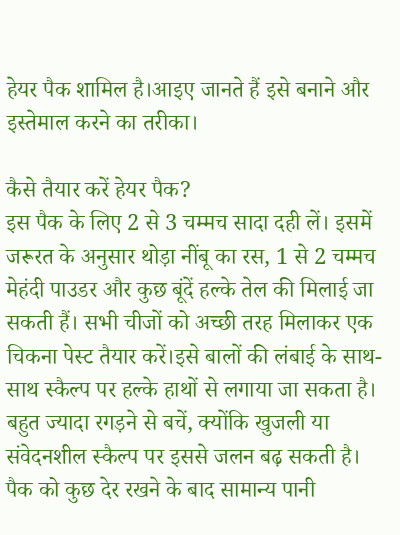हेयर पैक शामिल है।आइए जानते हैं इसे बनाने और इस्तेमाल करने का तरीका।

कैसे तैयार करें हेयर पैक?
इस पैक के लिए 2 से 3 चम्मच सादा दही लें। इसमें जरूरत के अनुसार थोड़ा नींबू का रस, 1 से 2 चम्मच मेहंदी पाउडर और कुछ बूंदें हल्के तेल की मिलाई जा सकती हैं। सभी चीजों को अच्छी तरह मिलाकर एक चिकना पेस्ट तैयार करें।इसे बालों की लंबाई के साथ-साथ स्कैल्प पर हल्के हाथों से लगाया जा सकता है। बहुत ज्यादा रगड़ने से बचें, क्योंकि खुजली या संवेदनशील स्कैल्प पर इससे जलन बढ़ सकती है। पैक को कुछ देर रखने के बाद सामान्य पानी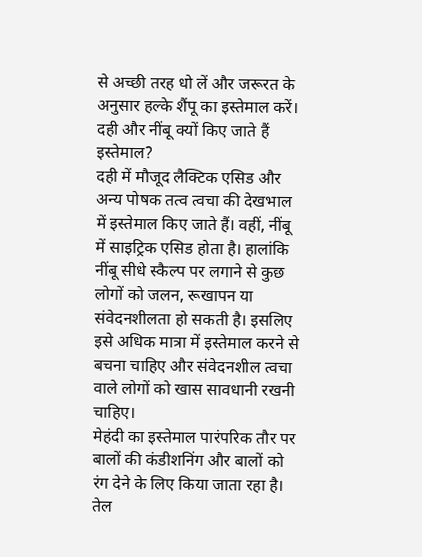से अच्छी तरह धो लें और जरूरत के अनुसार हल्के शैंपू का इस्तेमाल करें।
दही और नींबू क्यों किए जाते हैं इस्तेमाल?
दही में मौजूद लैक्टिक एसिड और अन्य पोषक तत्व त्वचा की देखभाल में इस्तेमाल किए जाते हैं। वहीं, नींबू में साइट्रिक एसिड होता है। हालांकि नींबू सीधे स्कैल्प पर लगाने से कुछ लोगों को जलन, रूखापन या संवेदनशीलता हो सकती है। इसलिए इसे अधिक मात्रा में इस्तेमाल करने से बचना चाहिए और संवेदनशील त्वचा वाले लोगों को खास सावधानी रखनी चाहिए।
मेहंदी का इस्तेमाल पारंपरिक तौर पर बालों की कंडीशनिंग और बालों को रंग देने के लिए किया जाता रहा है। तेल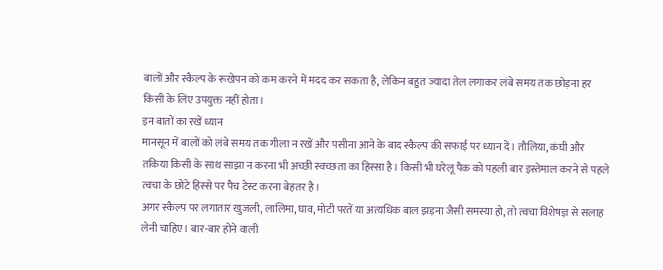बालों और स्कैल्प के रूखेपन को कम करने में मदद कर सकता है, लेकिन बहुत ज्यादा तेल लगाकर लंबे समय तक छोड़ना हर किसी के लिए उपयुक्त नहीं होता।
इन बातों का रखें ध्यान
मानसून में बालों को लंबे समय तक गीला न रखें और पसीना आने के बाद स्कैल्प की सफाई पर ध्यान दें। तौलिया, कंघी और तकिया किसी के साथ साझा न करना भी अच्छी स्वच्छता का हिस्सा है। किसी भी घरेलू पैक को पहली बार इस्तेमाल करने से पहले त्वचा के छोटे हिस्से पर पैच टेस्ट करना बेहतर है।
अगर स्कैल्प पर लगातार खुजली, लालिमा, घाव, मोटी परतें या अत्यधिक बाल झड़ना जैसी समस्या हो, तो त्वचा विशेषज्ञ से सलाह लेनी चाहिए। बार-बार होने वाली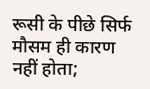रूसी के पीछे सिर्फ मौसम ही कारण नहीं होता;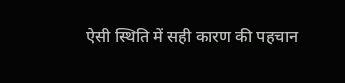ऐसी स्थिति में सही कारण की पहचान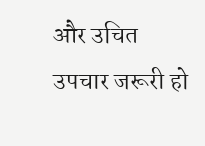और उचित उपचार जरूरी हो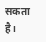सकता है।